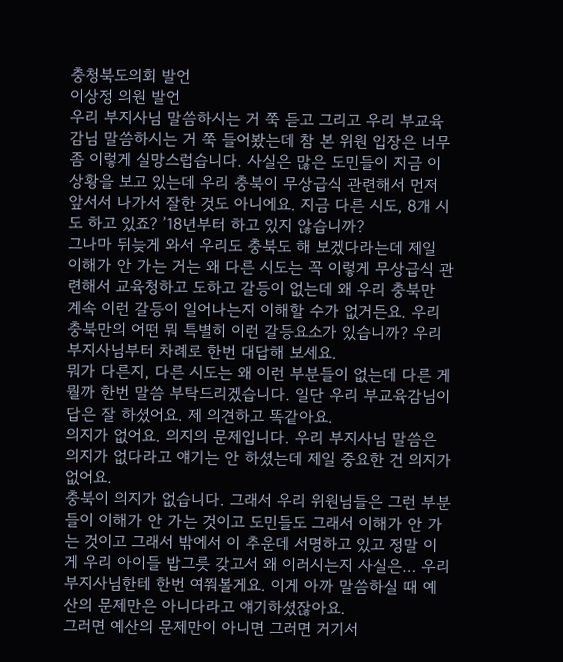충청북도의회 발언
이상정 의원 발언
우리 부지사님 말씀하시는 거 쭉 듣고 그리고 우리 부교육감님 말씀하시는 거 쭉 들어봤는데 참 본 위원 입장은 너무 좀 이렇게 실망스럽습니다. 사실은 많은 도민들이 지금 이 상황을 보고 있는데 우리 충북이 무상급식 관련해서 먼저 앞서서 나가서 잘한 것도 아니에요. 지금 다른 시도, 8개 시도 하고 있죠? ’18년부터 하고 있지 않습니까?
그나마 뒤늦게 와서 우리도 충북도 해 보겠다라는데 제일 이해가 안 가는 거는 왜 다른 시도는 꼭 이렇게 무상급식 관련해서 교육청하고 도하고 갈등이 없는데 왜 우리 충북만 계속 이런 갈등이 일어나는지 이해할 수가 없거든요. 우리 충북만의 어떤 뭐 특별히 이런 갈등요소가 있습니까? 우리 부지사님부터 차례로 한번 대답해 보세요.
뭐가 다른지, 다른 시도는 왜 이런 부분들이 없는데 다른 게 뭘까 한번 말씀 부탁드리겠습니다. 일단 우리 부교육감님이 답은 잘 하셨어요. 제 의견하고 똑같아요.
의지가 없어요. 의지의 문제입니다. 우리 부지사님 말씀은 의지가 없다라고 얘기는 안 하셨는데 제일 중요한 건 의지가 없어요.
충북이 의지가 없습니다. 그래서 우리 위원님들은 그런 부분들이 이해가 안 가는 것이고 도민들도 그래서 이해가 안 가는 것이고 그래서 밖에서 이 추운데 서명하고 있고 정말 이게 우리 아이들 밥그릇 갖고서 왜 이러시는지 사실은… 우리 부지사님한테 한번 여쭤볼게요. 이게 아까 말씀하실 때 예산의 문제만은 아니다라고 얘기하셨잖아요.
그러면 예산의 문제만이 아니면 그러면 거기서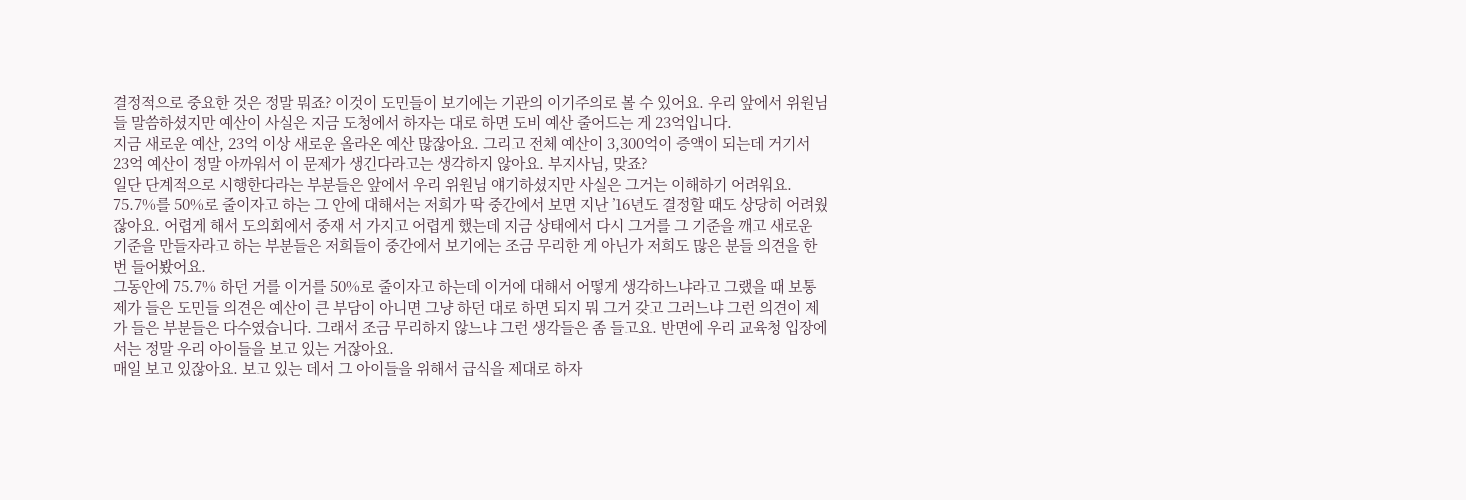결정적으로 중요한 것은 정말 뭐죠? 이것이 도민들이 보기에는 기관의 이기주의로 볼 수 있어요. 우리 앞에서 위원님들 말씀하셨지만 예산이 사실은 지금 도청에서 하자는 대로 하면 도비 예산 줄어드는 게 23억입니다.
지금 새로운 예산, 23억 이상 새로운 올라온 예산 많잖아요. 그리고 전체 예산이 3,300억이 증액이 되는데 거기서 23억 예산이 정말 아까워서 이 문제가 생긴다라고는 생각하지 않아요. 부지사님, 맞죠?
일단 단계적으로 시행한다라는 부분들은 앞에서 우리 위원님 얘기하셨지만 사실은 그거는 이해하기 어려워요. 75.7%를 50%로 줄이자고 하는 그 안에 대해서는 저희가 딱 중간에서 보면 지난 ’16년도 결정할 때도 상당히 어려웠잖아요. 어렵게 해서 도의회에서 중재 서 가지고 어렵게 했는데 지금 상태에서 다시 그거를 그 기준을 깨고 새로운 기준을 만들자라고 하는 부분들은 저희들이 중간에서 보기에는 조금 무리한 게 아닌가 저희도 많은 분들 의견을 한번 들어봤어요.
그동안에 75.7% 하던 거를 이거를 50%로 줄이자고 하는데 이거에 대해서 어떻게 생각하느냐라고 그랬을 때 보통 제가 들은 도민들 의견은 예산이 큰 부담이 아니면 그냥 하던 대로 하면 되지 뭐 그거 갖고 그러느냐 그런 의견이 제가 들은 부분들은 다수였습니다. 그래서 조금 무리하지 않느냐 그런 생각들은 좀 들고요. 반면에 우리 교육청 입장에서는 정말 우리 아이들을 보고 있는 거잖아요.
매일 보고 있잖아요. 보고 있는 데서 그 아이들을 위해서 급식을 제대로 하자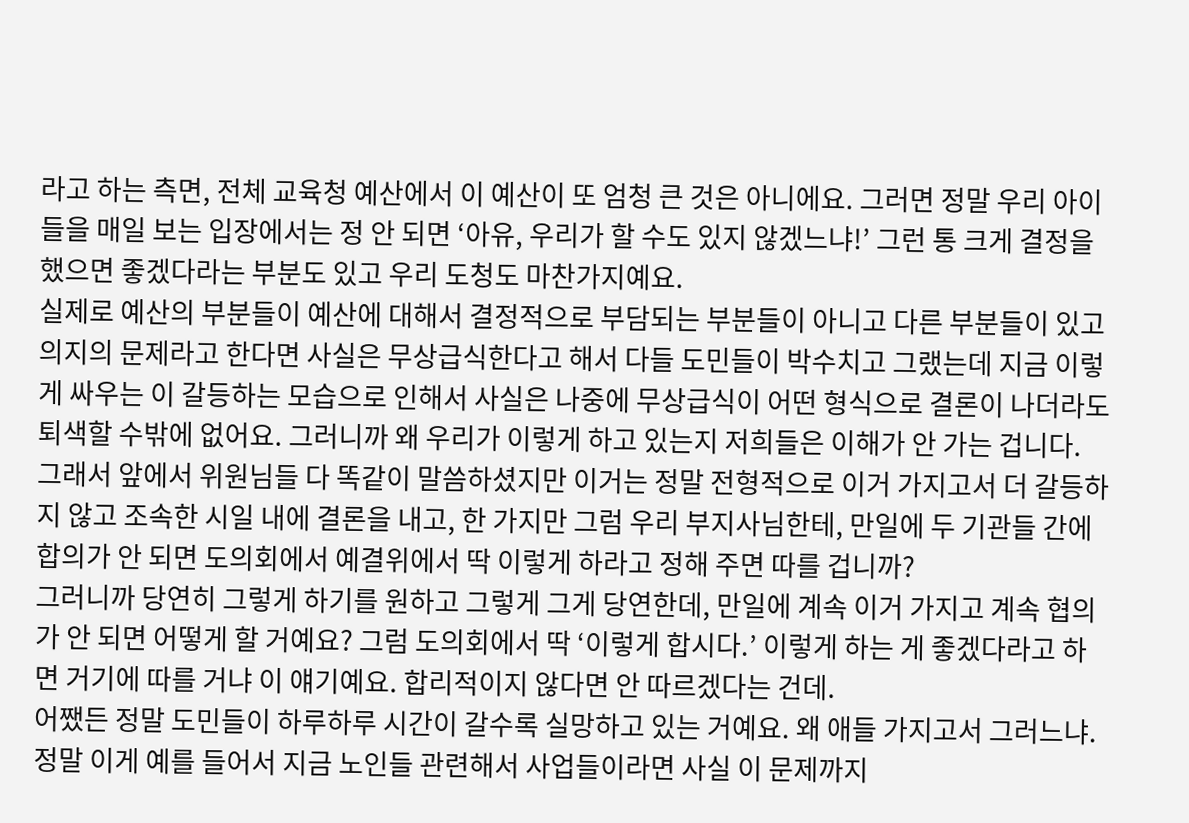라고 하는 측면, 전체 교육청 예산에서 이 예산이 또 엄청 큰 것은 아니에요. 그러면 정말 우리 아이들을 매일 보는 입장에서는 정 안 되면 ‘아유, 우리가 할 수도 있지 않겠느냐!’ 그런 통 크게 결정을 했으면 좋겠다라는 부분도 있고 우리 도청도 마찬가지예요.
실제로 예산의 부분들이 예산에 대해서 결정적으로 부담되는 부분들이 아니고 다른 부분들이 있고 의지의 문제라고 한다면 사실은 무상급식한다고 해서 다들 도민들이 박수치고 그랬는데 지금 이렇게 싸우는 이 갈등하는 모습으로 인해서 사실은 나중에 무상급식이 어떤 형식으로 결론이 나더라도 퇴색할 수밖에 없어요. 그러니까 왜 우리가 이렇게 하고 있는지 저희들은 이해가 안 가는 겁니다. 그래서 앞에서 위원님들 다 똑같이 말씀하셨지만 이거는 정말 전형적으로 이거 가지고서 더 갈등하지 않고 조속한 시일 내에 결론을 내고, 한 가지만 그럼 우리 부지사님한테, 만일에 두 기관들 간에 합의가 안 되면 도의회에서 예결위에서 딱 이렇게 하라고 정해 주면 따를 겁니까?
그러니까 당연히 그렇게 하기를 원하고 그렇게 그게 당연한데, 만일에 계속 이거 가지고 계속 협의가 안 되면 어떻게 할 거예요? 그럼 도의회에서 딱 ‘이렇게 합시다.’ 이렇게 하는 게 좋겠다라고 하면 거기에 따를 거냐 이 얘기예요. 합리적이지 않다면 안 따르겠다는 건데.
어쨌든 정말 도민들이 하루하루 시간이 갈수록 실망하고 있는 거예요. 왜 애들 가지고서 그러느냐. 정말 이게 예를 들어서 지금 노인들 관련해서 사업들이라면 사실 이 문제까지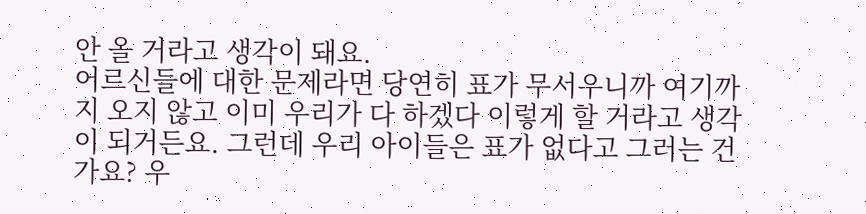안 올 거라고 생각이 돼요.
어르신들에 대한 문제라면 당연히 표가 무서우니까 여기까지 오지 않고 이미 우리가 다 하겠다 이렇게 할 거라고 생각이 되거든요. 그런데 우리 아이들은 표가 없다고 그러는 건가요? 우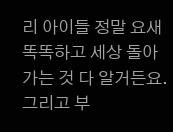리 아이들 정말 요새 똑똑하고 세상 돌아가는 것 다 알거든요.
그리고 부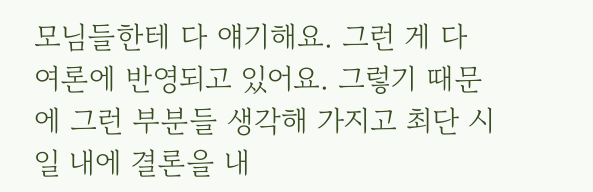모님들한테 다 얘기해요. 그런 게 다 여론에 반영되고 있어요. 그렇기 때문에 그런 부분들 생각해 가지고 최단 시일 내에 결론을 내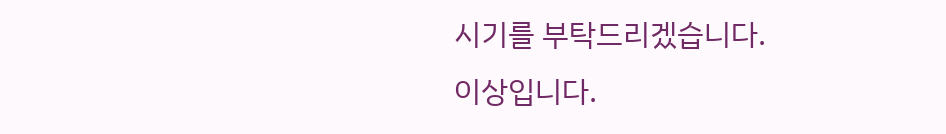시기를 부탁드리겠습니다.
이상입니다.